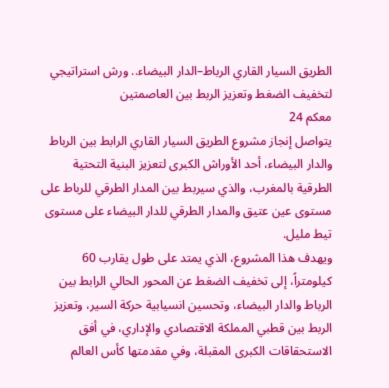الطريق السيار القاري الرباط–الدار البيضاء.. ورش استراتيجي لتخفيف الضغط وتعزيز الربط بين العاصمتين
معكم 24
يتواصل إنجاز مشروع الطريق السيار القاري الرابط بين الرباط والدار البيضاء، أحد الأوراش الكبرى لتعزيز البنية التحتية الطرقية بالمغرب، والذي سيربط بين المدار الطرقي للرباط على مستوى عين عتيق والمدار الطرقي للدار البيضاء على مستوى تيط مليل.
ويهدف هذا المشروع، الذي يمتد على طول يقارب 60 كيلومتراً، إلى تخفيف الضغط عن المحور الحالي الرابط بين الرباط والدار البيضاء، وتحسين انسيابية حركة السير، وتعزيز الربط بين قطبي المملكة الاقتصادي والإداري، في أفق الاستحقاقات الكبرى المقبلة، وفي مقدمتها كأس العالم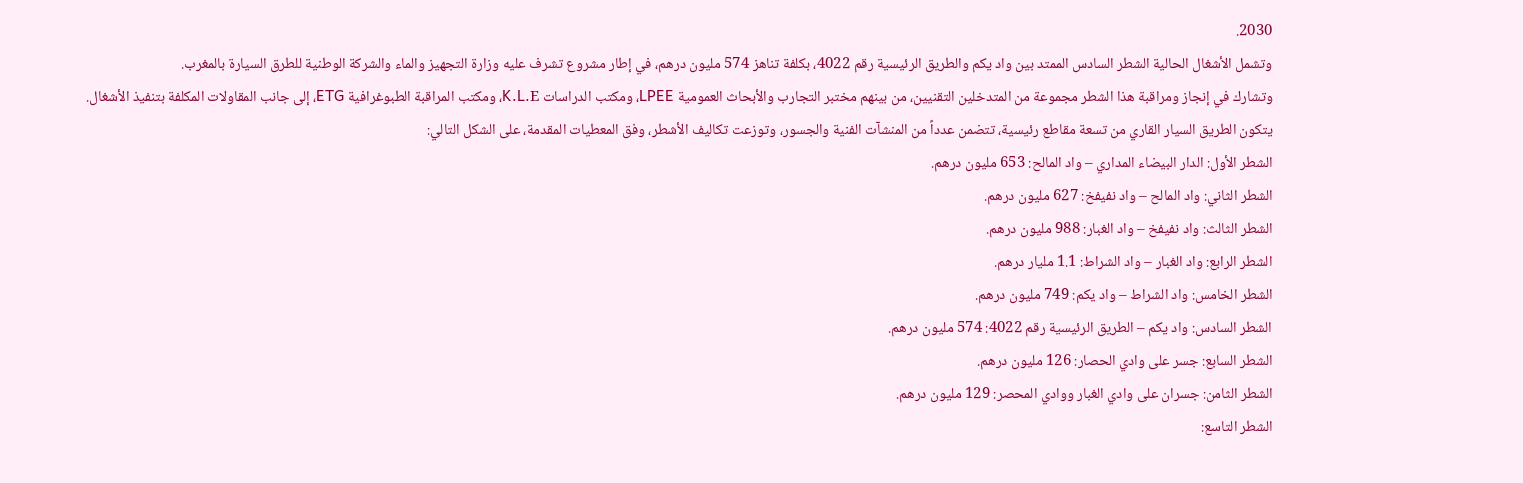2030.
وتشمل الأشغال الحالية الشطر السادس الممتد بين واد يكم والطريق الرئيسية رقم 4022، بكلفة تناهز 574 مليون درهم، في إطار مشروع تشرف عليه وزارة التجهيز والماء والشركة الوطنية للطرق السيارة بالمغرب.
وتشارك في إنجاز ومراقبة هذا الشطر مجموعة من المتدخلين التقنيين، من بينهم مختبر التجارب والأبحاث العمومية LPEE، ومكتب الدراسات K.L.E، ومكتب المراقبة الطبوغرافية ETG، إلى جانب المقاولات المكلفة بتنفيذ الأشغال.
يتكون الطريق السيار القاري من تسعة مقاطع رئيسية، تتضمن عدداً من المنشآت الفنية والجسور، وتوزعت تكاليف الأشطر، وفق المعطيات المقدمة، على الشكل التالي:
الشطر الأول: الدار البيضاء المداري – واد المالح: 653 مليون درهم.
الشطر الثاني: واد المالح – واد نفيفخ: 627 مليون درهم.
الشطر الثالث: واد نفيفخ – واد الغبار: 988 مليون درهم.
الشطر الرابع: واد الغبار – واد الشراط: 1.1 مليار درهم.
الشطر الخامس: واد الشراط – واد يكم: 749 مليون درهم.
الشطر السادس: واد يكم – الطريق الرئيسية رقم 4022: 574 مليون درهم.
الشطر السابع: جسر على وادي الحصار: 126 مليون درهم.
الشطر الثامن: جسران على وادي الغبار ووادي المحصر: 129 مليون درهم.
الشطر التاسع: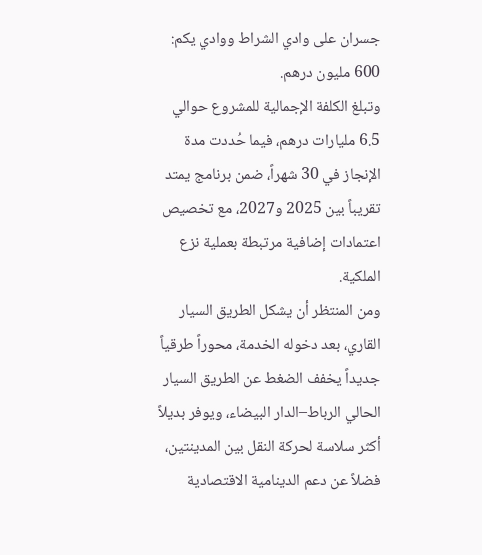جسران على وادي الشراط ووادي يكم: 600 مليون درهم.
وتبلغ الكلفة الإجمالية للمشروع حوالي 6.5 مليارات درهم، فيما حُددت مدة الإنجاز في 30 شهراً، ضمن برنامج يمتد تقريباً بين 2025 و2027، مع تخصيص اعتمادات إضافية مرتبطة بعملية نزع الملكية.
ومن المنتظر أن يشكل الطريق السيار القاري، بعد دخوله الخدمة، محوراً طرقياً جديداً يخفف الضغط عن الطريق السيار الحالي الرباط–الدار البيضاء، ويوفر بديلاً أكثر سلاسة لحركة النقل بين المدينتين، فضلاً عن دعم الدينامية الاقتصادية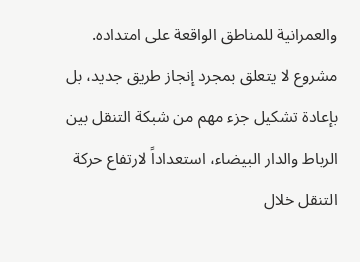والعمرانية للمناطق الواقعة على امتداده.
مشروع لا يتعلق بمجرد إنجاز طريق جديد، بل بإعادة تشكيل جزء مهم من شبكة التنقل بين الرباط والدار البيضاء، استعداداً لارتفاع حركة التنقل خلال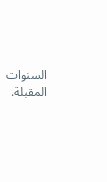السنوات المقبلة.